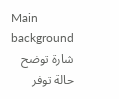Main background
شارة توضح حالة توفر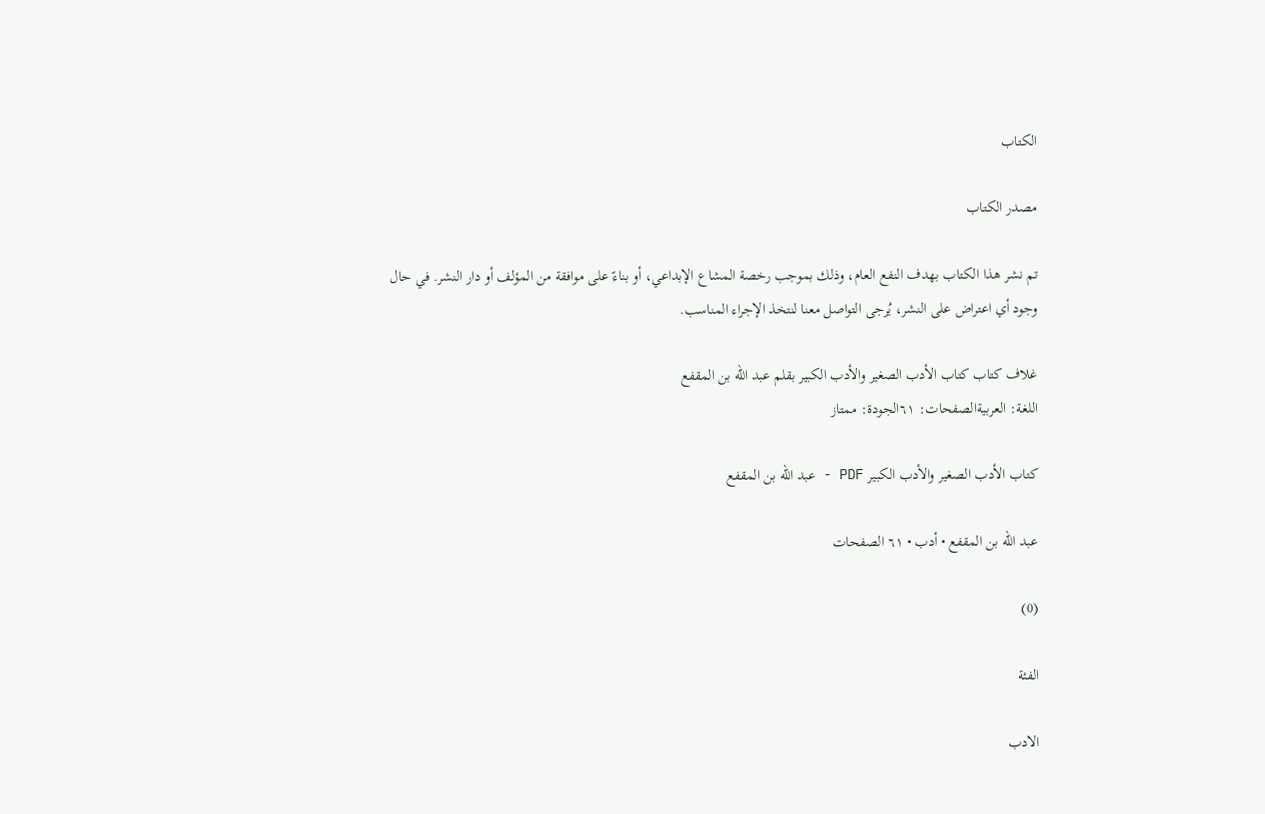الكتاب

مصدر الكتاب

تم نشر هذا الكتاب بهدف النفع العام، وذلك بموجب رخصة المشاع الإبداعي، أو بناءً على موافقة من المؤلف أو دار النشر. في حال وجود أي اعتراض على النشر، يُرجى التواصل معنا لنتخذ الإجراء المناسب.

غلاف كتاب كتاب الأدب الصغير والأدب الكبير بقلم عبد الله بن المقفع
اللغة: العربيةالصفحات: ٦١الجودة: ممتاز

كتاب الأدب الصغير والأدب الكبير PDF - عبد الله بن المقفع

عبد الله بن المقفع • أدب • ٦١ الصفحات

(0)

الفئة

الادب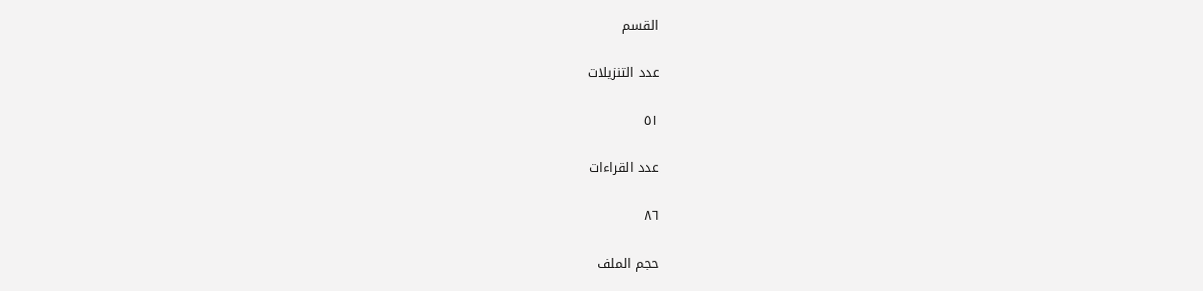القسم

عدد التنزيلات

٥١

عدد القراءات

٨٦

حجم الملف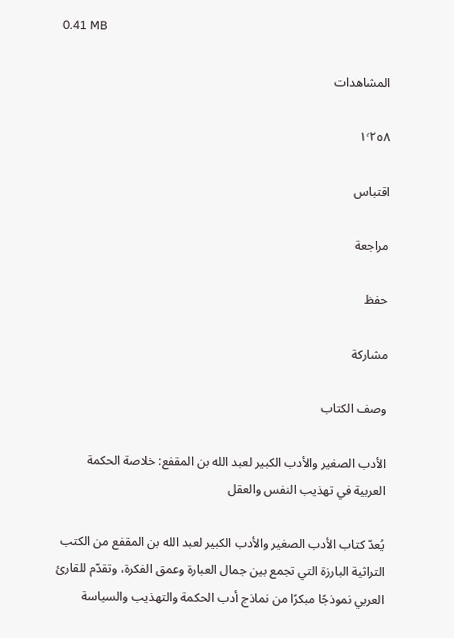0.41 MB

المشاهدات

١٬٢٥٨

اقتباس

مراجعة

حفظ

مشاركة

وصف الكتاب

الأدب الصغير والأدب الكبير لعبد الله بن المقفع: خلاصة الحكمة العربية في تهذيب النفس والعقل

يُعدّ كتاب الأدب الصغير والأدب الكبير لعبد الله بن المقفع من الكتب التراثية البارزة التي تجمع بين جمال العبارة وعمق الفكرة، وتقدّم للقارئ العربي نموذجًا مبكرًا من نماذج أدب الحكمة والتهذيب والسياسة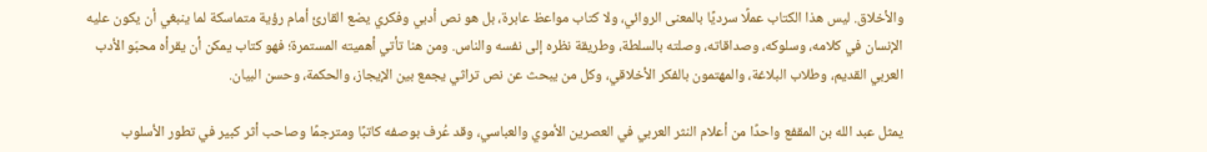والأخلاق. ليس هذا الكتاب عملًا سرديًا بالمعنى الروائي، ولا كتاب مواعظ عابرة، بل هو نص أدبي وفكري يضع القارئ أمام رؤية متماسكة لما ينبغي أن يكون عليه الإنسان في كلامه، وسلوكه، وصداقاته، وصلته بالسلطة، وطريقة نظره إلى نفسه والناس. ومن هنا تأتي أهميته المستمرة؛ فهو كتاب يمكن أن يقرأه محبّو الأدب العربي القديم، وطلاب البلاغة، والمهتمون بالفكر الأخلاقي، وكل من يبحث عن نص تراثي يجمع بين الإيجاز، والحكمة، وحسن البيان.

يمثل عبد الله بن المقفع واحدًا من أعلام النثر العربي في العصرين الأموي والعباسي، وقد عُرف بوصفه كاتبًا ومترجمًا وصاحب أثر كبير في تطور الأسلوب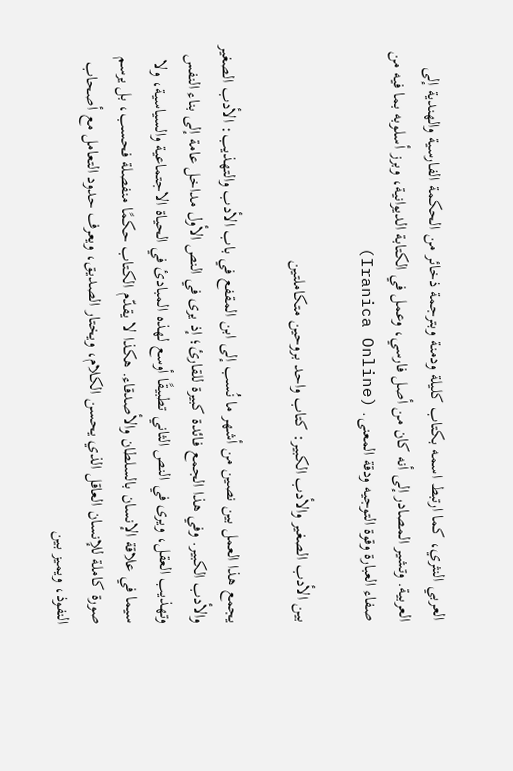العربي النثري، كما ارتبط اسمه بكتاب كليلة ودمنة وبترجمة ذخائر من الحكمة الفارسية والهندية إلى العربية. وتشير المصادر إلى أنه كان من أصل فارسي، وعمل في الكتابة الديوانية، وبرز أسلوبه بما فيه من صفاء العبارة وقوة التوجيه ودقة المعنى. (Iranica Online)

بين الأدب الصغير والأدب الكبير: كتاب واحد بروحين متكاملتين

يجمع هذا العمل بين نصين من أشهر ما نُسب إلى ابن المقفع في باب الأدب والتهذيب: الأدب الصغير والأدب الكبير. وفي هذا الجمع فائدة كبيرة للقارئ؛ إذ يرى في النص الأول مداخل عامة إلى بناء النفس وتهذيب العقل، ويرى في النص الثاني تطبيقًا أوسع لهذه المبادئ في الحياة الاجتماعية والسياسية، ولا سيما في علاقة الإنسان بالسلطان والأصدقاء. هكذا لا يقدّم الكتاب حكمًا منفصلة فحسب، بل يرسم صورة كاملة للإنسان العاقل الذي يحسن الكلام، ويختار الصديق، ويعرف حدود التعامل مع أصحاب النفوذ، ويميز بين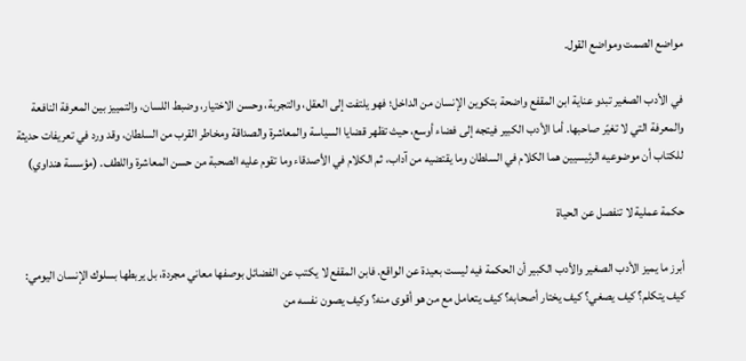مواضع الصمت ومواضع القول.

في الأدب الصغير تبدو عناية ابن المقفع واضحة بتكوين الإنسان من الداخل؛ فهو يلتفت إلى العقل، والتجربة، وحسن الاختيار، وضبط اللسان، والتمييز بين المعرفة النافعة والمعرفة التي لا تغيّر صاحبها. أما الأدب الكبير فيتجه إلى فضاء أوسع، حيث تظهر قضايا السياسة والمعاشرة والصداقة ومخاطر القرب من السلطان، وقد ورد في تعريفات حديثة للكتاب أن موضوعيه الرئيسيين هما الكلام في السلطان وما يقتضيه من آداب، ثم الكلام في الأصدقاء وما تقوم عليه الصحبة من حسن المعاشرة واللطف. (مؤسسة هنداوي)

حكمة عملية لا تنفصل عن الحياة

أبرز ما يميز الأدب الصغير والأدب الكبير أن الحكمة فيه ليست بعيدة عن الواقع. فابن المقفع لا يكتب عن الفضائل بوصفها معاني مجردة، بل يربطها بسلوك الإنسان اليومي: كيف يتكلم؟ كيف يصغي؟ كيف يختار أصحابه؟ كيف يتعامل مع من هو أقوى منه؟ وكيف يصون نفسه من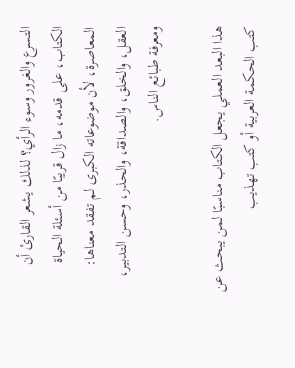التسرع والغرور وسوء الرأي؟ لذلك يشعر القارئ أن الكتاب، على قدمه، ما زال قريبًا من أسئلة الحياة المعاصرة، لأن موضوعاته الكبرى لم تفقد معناها: العقل، والخلق، والصداقة، والحذر، وحسن التدبير، ومعرفة طبائع الناس.

هذا البعد العملي يجعل الكتاب مناسبًا لمن يبحث عن كتب الحكمة العربية أو كتب تهذيب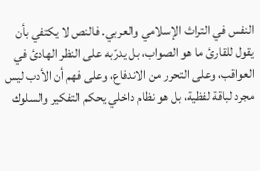النفس في التراث الإسلامي والعربي. فالنص لا يكتفي بأن يقول للقارئ ما هو الصواب، بل يدرّبه على النظر الهادئ في العواقب، وعلى التحرر من الاندفاع، وعلى فهم أن الأدب ليس مجرد لباقة لفظية، بل هو نظام داخلي يحكم التفكير والسلوك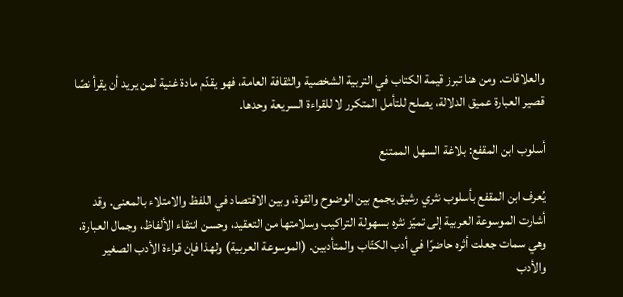والعلاقات. ومن هنا تبرز قيمة الكتاب في التربية الشخصية والثقافة العامة، فهو يقدّم مادة غنية لمن يريد أن يقرأ نصًا قصير العبارة عميق الدلالة، يصلح للتأمل المتكرر لا للقراءة السريعة وحدها.

أسلوب ابن المقفع: بلاغة السهل الممتنع

يُعرف ابن المقفع بأسلوب نثري رشيق يجمع بين الوضوح والقوة، وبين الاقتصاد في اللفظ والامتلاء بالمعنى. وقد أشارت الموسوعة العربية إلى تميّز نثره بسهولة التراكيب وسلامتها من التعقيد، وحسن انتقاء الألفاظ، وجمال العبارة، وهي سمات جعلت أثره حاضرًا في أدب الكتّاب والمتأدبين. (الموسوعة العربية) ولهذا فإن قراءة الأدب الصغير والأدب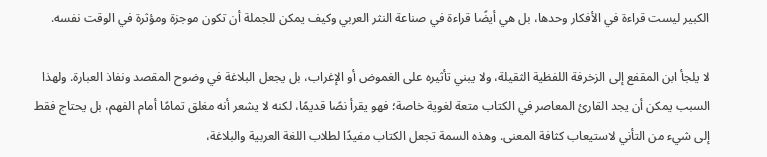الكبير ليست قراءة في الأفكار وحدها، بل هي أيضًا قراءة في صناعة النثر العربي وكيف يمكن للجملة أن تكون موجزة ومؤثرة في الوقت نفسه.

لا يلجأ ابن المقفع إلى الزخرفة اللفظية الثقيلة، ولا يبني تأثيره على الغموض أو الإغراب، بل يجعل البلاغة في وضوح المقصد ونفاذ العبارة. ولهذا السبب يمكن أن يجد القارئ المعاصر في الكتاب متعة لغوية خاصة؛ فهو يقرأ نصًا قديمًا، لكنه لا يشعر أنه مغلق تمامًا أمام الفهم، بل يحتاج فقط إلى شيء من التأني لاستيعاب كثافة المعنى. وهذه السمة تجعل الكتاب مفيدًا لطلاب اللغة العربية والبلاغة،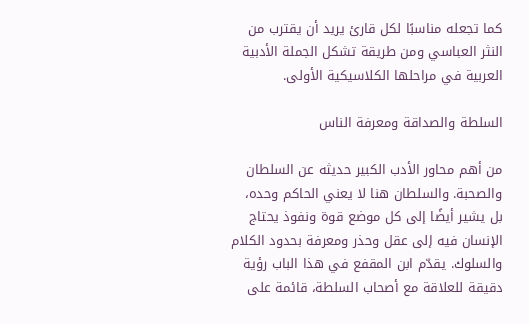كما تجعله مناسبًا لكل قارئ يريد أن يقترب من النثر العباسي ومن طريقة تشكل الجملة الأدبية العربية في مراحلها الكلاسيكية الأولى.

السلطة والصداقة ومعرفة الناس

من أهم محاور الأدب الكبير حديثه عن السلطان والصحبة. والسلطان هنا لا يعني الحاكم وحده، بل يشير أيضًا إلى كل موضع قوة ونفوذ يحتاج الإنسان فيه إلى عقل وحذر ومعرفة بحدود الكلام والسلوك. يقدّم ابن المقفع في هذا الباب رؤية دقيقة للعلاقة مع أصحاب السلطة، قائمة على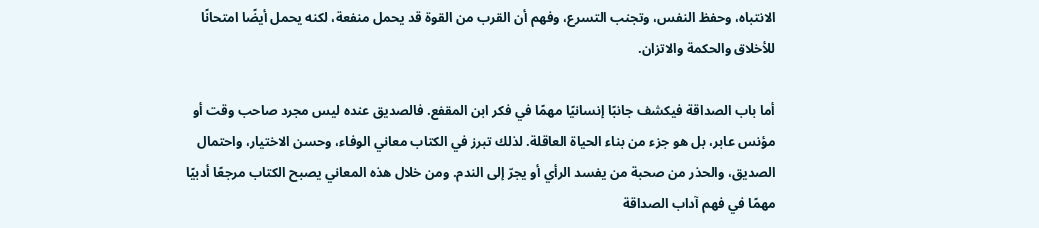الانتباه، وحفظ النفس، وتجنب التسرع، وفهم أن القرب من القوة قد يحمل منفعة، لكنه يحمل أيضًا امتحانًا للأخلاق والحكمة والاتزان.

أما باب الصداقة فيكشف جانبًا إنسانيًا مهمًا في فكر ابن المقفع. فالصديق عنده ليس مجرد صاحب وقت أو مؤنس عابر، بل هو جزء من بناء الحياة العاقلة. لذلك تبرز في الكتاب معاني الوفاء، وحسن الاختيار، واحتمال الصديق، والحذر من صحبة من يفسد الرأي أو يجرّ إلى الندم. ومن خلال هذه المعاني يصبح الكتاب مرجعًا أدبيًا مهمًا في فهم آداب الصداقة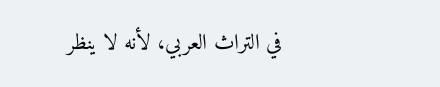في التراث العربي، لأنه لا ينظر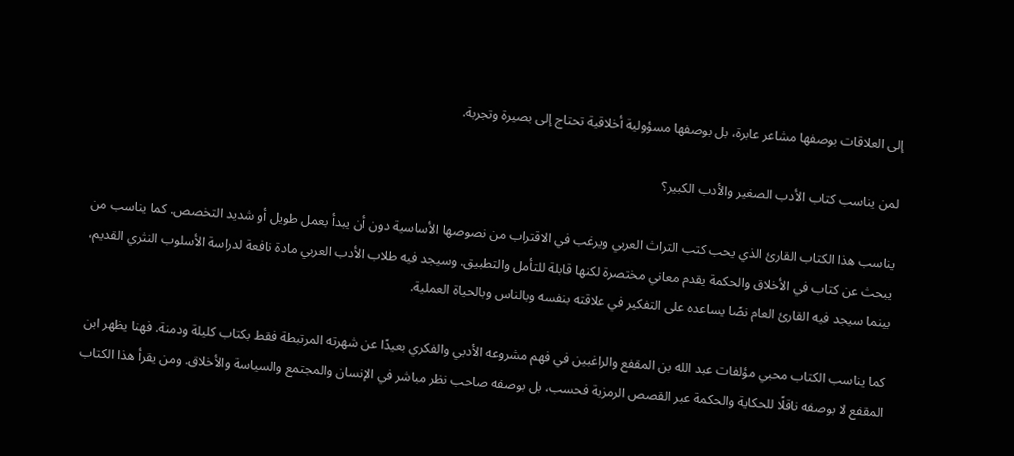إلى العلاقات بوصفها مشاعر عابرة، بل بوصفها مسؤولية أخلاقية تحتاج إلى بصيرة وتجربة.

لمن يناسب كتاب الأدب الصغير والأدب الكبير؟

يناسب هذا الكتاب القارئ الذي يحب كتب التراث العربي ويرغب في الاقتراب من نصوصها الأساسية دون أن يبدأ بعمل طويل أو شديد التخصص. كما يناسب من يبحث عن كتاب في الأخلاق والحكمة يقدم معاني مختصرة لكنها قابلة للتأمل والتطبيق. وسيجد فيه طلاب الأدب العربي مادة نافعة لدراسة الأسلوب النثري القديم، بينما سيجد فيه القارئ العام نصًا يساعده على التفكير في علاقته بنفسه وبالناس وبالحياة العملية.

كما يناسب الكتاب محبي مؤلفات عبد الله بن المقفع والراغبين في فهم مشروعه الأدبي والفكري بعيدًا عن شهرته المرتبطة فقط بكتاب كليلة ودمنة. فهنا يظهر ابن المقفع لا بوصفه ناقلًا للحكاية والحكمة عبر القصص الرمزية فحسب، بل بوصفه صاحب نظر مباشر في الإنسان والمجتمع والسياسة والأخلاق. ومن يقرأ هذا الكتاب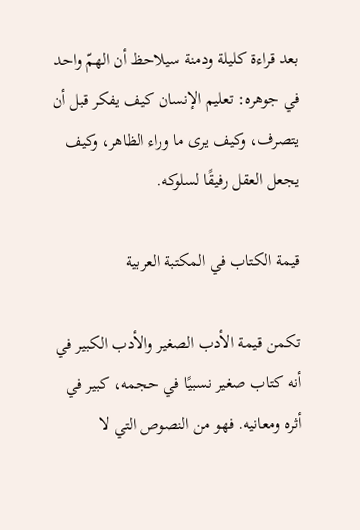بعد قراءة كليلة ودمنة سيلاحظ أن الهمّ واحد في جوهره: تعليم الإنسان كيف يفكر قبل أن يتصرف، وكيف يرى ما وراء الظاهر، وكيف يجعل العقل رفيقًا لسلوكه.

قيمة الكتاب في المكتبة العربية

تكمن قيمة الأدب الصغير والأدب الكبير في أنه كتاب صغير نسبيًا في حجمه، كبير في أثره ومعانيه. فهو من النصوص التي لا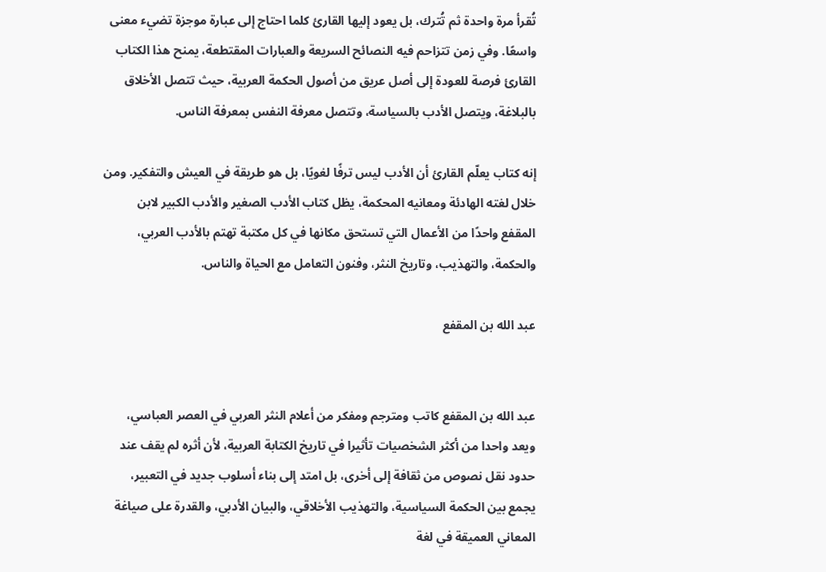تُقرأ مرة واحدة ثم تُترك، بل يعود إليها القارئ كلما احتاج إلى عبارة موجزة تضيء معنى واسعًا. وفي زمن تتزاحم فيه النصائح السريعة والعبارات المقتطعة، يمنح هذا الكتاب القارئ فرصة للعودة إلى أصل عريق من أصول الحكمة العربية، حيث تتصل الأخلاق بالبلاغة، ويتصل الأدب بالسياسة، وتتصل معرفة النفس بمعرفة الناس.

إنه كتاب يعلّم القارئ أن الأدب ليس ترفًا لغويًا، بل هو طريقة في العيش والتفكير. ومن خلال لغته الهادئة ومعانيه المحكمة، يظل كتاب الأدب الصغير والأدب الكبير لابن المقفع واحدًا من الأعمال التي تستحق مكانها في كل مكتبة تهتم بالأدب العربي، والحكمة، والتهذيب، وتاريخ النثر، وفنون التعامل مع الحياة والناس.

عبد الله بن المقفع


عبد الله بن المقفع كاتب ومترجم ومفكر من أعلام النثر العربي في العصر العباسي، ويعد واحدا من أكثر الشخصيات تأثيرا في تاريخ الكتابة العربية، لأن أثره لم يقف عند حدود نقل نصوص من ثقافة إلى أخرى، بل امتد إلى بناء أسلوب جديد في التعبير، يجمع بين الحكمة السياسية، والتهذيب الأخلاقي، والبيان الأدبي، والقدرة على صياغة المعاني العميقة في لغة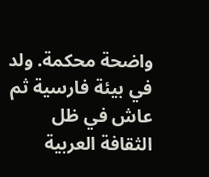واضحة محكمة. ولد في بيئة فارسية ثم عاش في ظل الثقافة العربية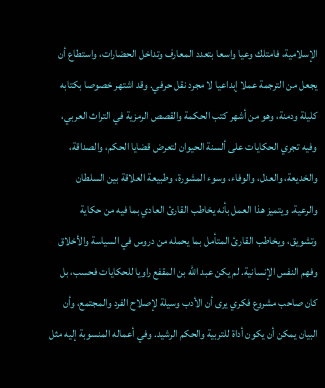الإسلامية، فامتلك وعيا واسعا بتعدد المعارف وتداخل الحضارات، واستطاع أن يجعل من الترجمة عملا إبداعيا لا مجرد نقل حرفي. وقد اشتهر خصوصا بكتابه كليلة ودمنة، وهو من أشهر كتب الحكمة والقصص الرمزية في التراث العربي، وفيه تجري الحكايات على ألسنة الحيوان لتعرض قضايا الحكم، والصداقة، والخديعة، والعدل، والوفاء، وسوء المشورة، وطبيعة العلاقة بين السلطان والرعية. ويتميز هذا العمل بأنه يخاطب القارئ العادي بما فيه من حكاية وتشويق، ويخاطب القارئ المتأمل بما يحمله من دروس في السياسة والأخلاق وفهم النفس الإنسانية. لم يكن عبد الله بن المقفع راويا للحكايات فحسب، بل كان صاحب مشروع فكري يرى أن الأدب وسيلة لإصلاح الفرد والمجتمع، وأن البيان يمكن أن يكون أداة للتربية والحكم الرشيد. وفي أعماله المنسوبة إليه مثل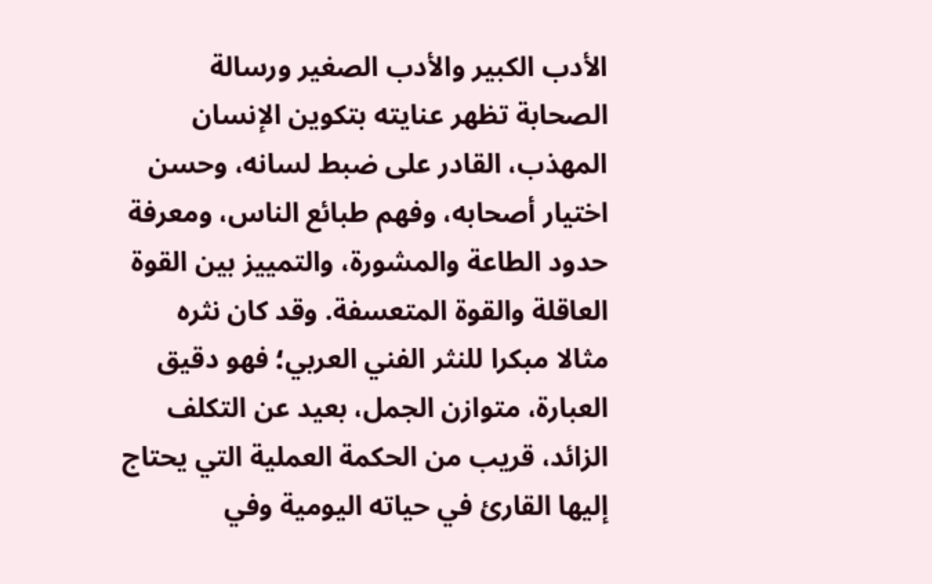الأدب الكبير والأدب الصغير ورسالة الصحابة تظهر عنايته بتكوين الإنسان المهذب، القادر على ضبط لسانه، وحسن اختيار أصحابه، وفهم طبائع الناس، ومعرفة حدود الطاعة والمشورة، والتمييز بين القوة العاقلة والقوة المتعسفة. وقد كان نثره مثالا مبكرا للنثر الفني العربي؛ فهو دقيق العبارة، متوازن الجمل، بعيد عن التكلف الزائد، قريب من الحكمة العملية التي يحتاج إليها القارئ في حياته اليومية وفي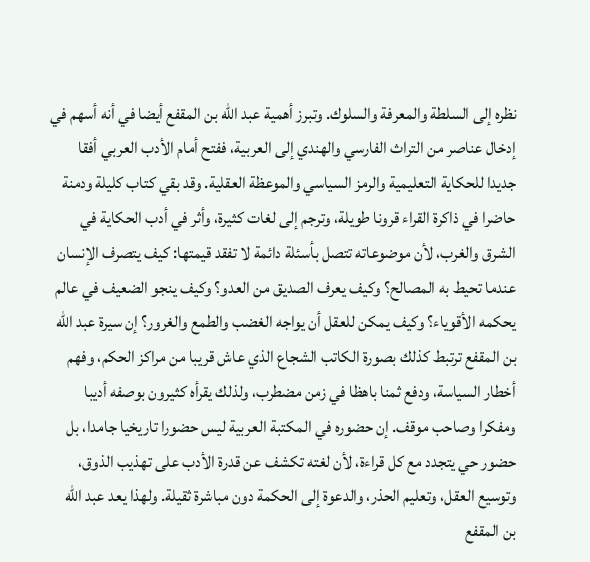نظره إلى السلطة والمعرفة والسلوك. وتبرز أهمية عبد الله بن المقفع أيضا في أنه أسهم في إدخال عناصر من التراث الفارسي والهندي إلى العربية، ففتح أمام الأدب العربي أفقا جديدا للحكاية التعليمية والرمز السياسي والموعظة العقلية. وقد بقي كتاب كليلة ودمنة حاضرا في ذاكرة القراء قرونا طويلة، وترجم إلى لغات كثيرة، وأثر في أدب الحكاية في الشرق والغرب، لأن موضوعاته تتصل بأسئلة دائمة لا تفقد قيمتها: كيف يتصرف الإنسان عندما تحيط به المصالح؟ وكيف يعرف الصديق من العدو؟ وكيف ينجو الضعيف في عالم يحكمه الأقوياء؟ وكيف يمكن للعقل أن يواجه الغضب والطمع والغرور؟ إن سيرة عبد الله بن المقفع ترتبط كذلك بصورة الكاتب الشجاع الذي عاش قريبا من مراكز الحكم، وفهم أخطار السياسة، ودفع ثمنا باهظا في زمن مضطرب، ولذلك يقرأه كثيرون بوصفه أديبا ومفكرا وصاحب موقف. إن حضوره في المكتبة العربية ليس حضورا تاريخيا جامدا، بل حضور حي يتجدد مع كل قراءة، لأن لغته تكشف عن قدرة الأدب على تهذيب الذوق، وتوسيع العقل، وتعليم الحذر، والدعوة إلى الحكمة دون مباشرة ثقيلة. ولهذا يعد عبد الله بن المقفع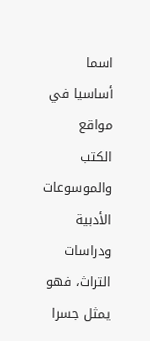اسما أساسيا في مواقع الكتب والموسوعات الأدبية ودراسات التراث، فهو يمثل جسرا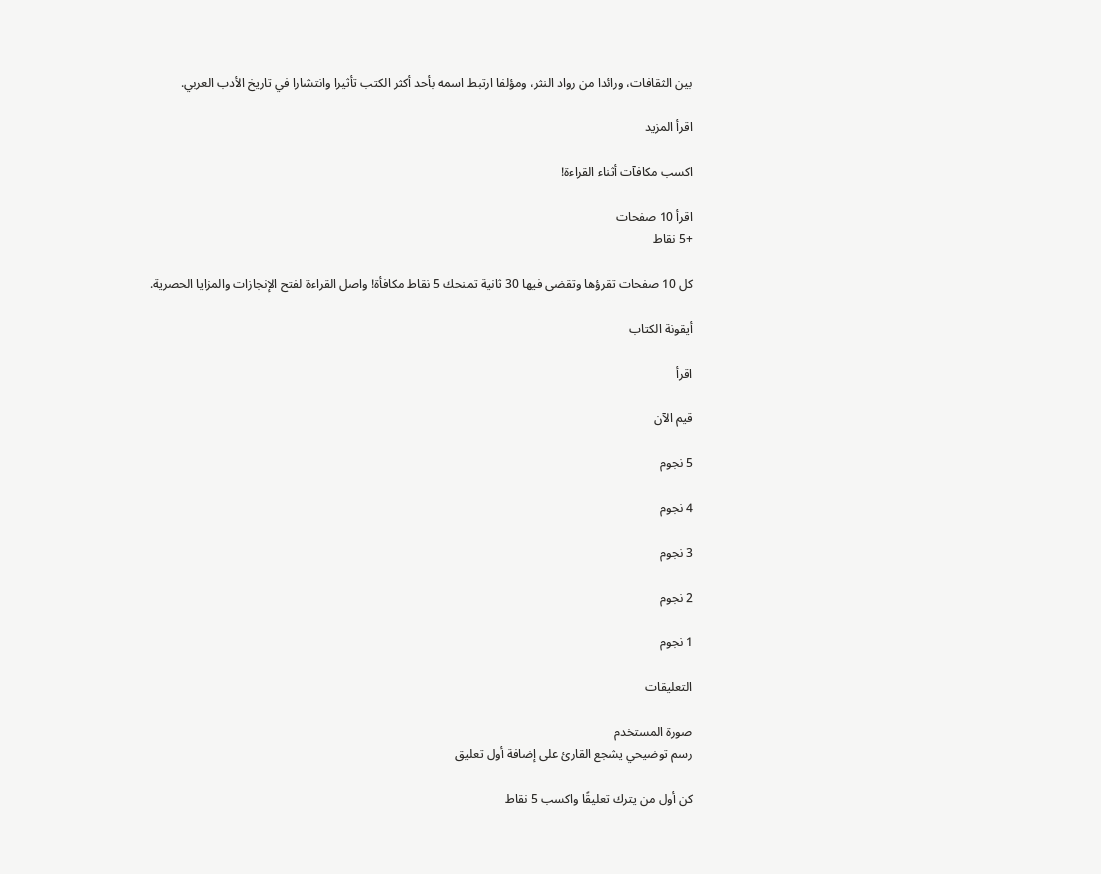بين الثقافات، ورائدا من رواد النثر، ومؤلفا ارتبط اسمه بأحد أكثر الكتب تأثيرا وانتشارا في تاريخ الأدب العربي.

اقرأ المزيد

اكسب مكافآت أثناء القراءة!

اقرأ 10 صفحات
+5 نقاط

كل 10 صفحات تقرؤها وتقضى فيها 30 ثانية تمنحك 5 نقاط مكافأة! واصل القراءة لفتح الإنجازات والمزايا الحصرية.

أيقونة الكتاب

اقرأ

قيم الآن

5 نجوم

4 نجوم

3 نجوم

2 نجوم

1 نجوم

التعليقات

صورة المستخدم
رسم توضيحي يشجع القارئ على إضافة أول تعليق

كن أول من يترك تعليقًا واكسب 5 نقاط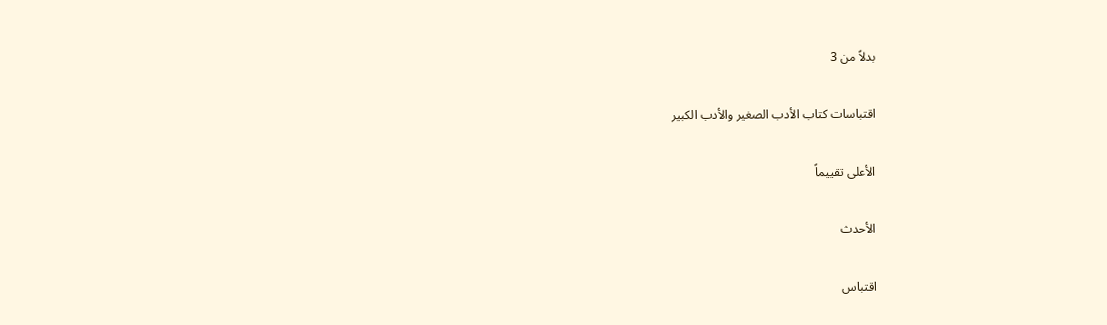بدلاً من 3

اقتباسات كتاب الأدب الصغير والأدب الكبير

الأعلى تقييماً

الأحدث

اقتباس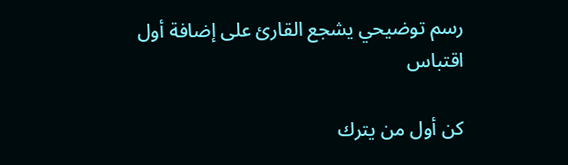رسم توضيحي يشجع القارئ على إضافة أول اقتباس

كن أول من يترك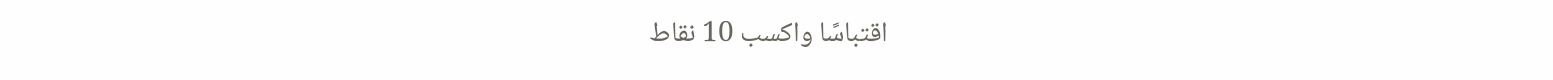اقتباسًا واكسب 10 نقاط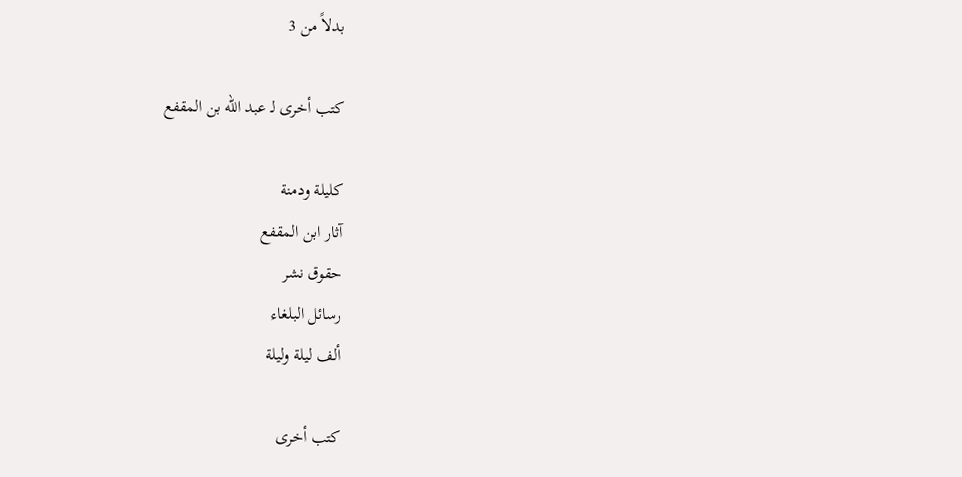بدلاً من 3

كتب أخرى لـ عبد الله بن المقفع

كليلة ودمنة
آثار ابن المقفع
حقوق نشر
رسائل البلغاء
ألف ليلة وليلة

كتب أخرى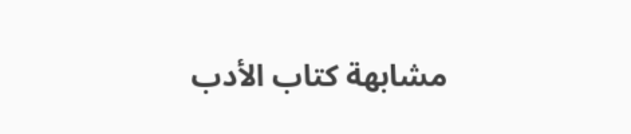مشابهة كتاب الأدب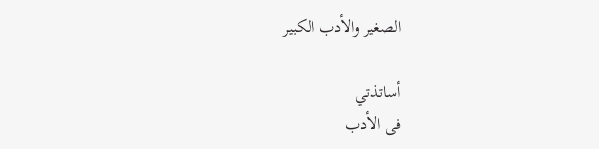الصغير والأدب الكبير

أساتذتي
فى الأدب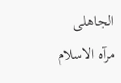الجاهلى
مرآه الاسلام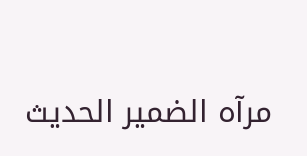مرآه الضمير الحديث